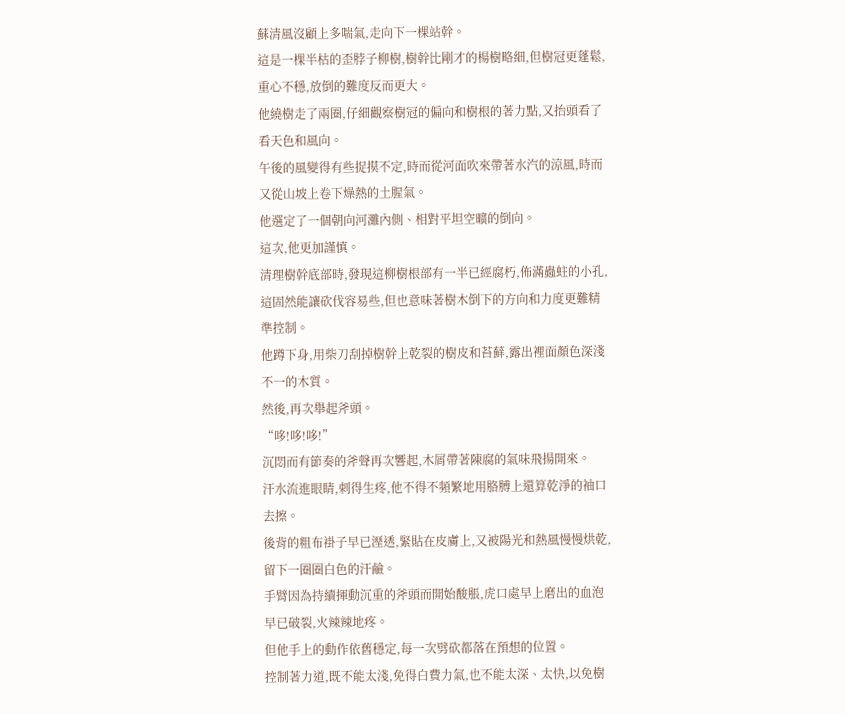蘇清風沒顧上多喘氣,走向下一棵站幹。
這是一棵半枯的歪脖子柳樹,樹幹比剛才的楊樹略細,但樹冠更蓬鬆,重心不穩,放倒的難度反而更大。
他繞樹走了兩圈,仔細觀察樹冠的偏向和樹根的著力點,又抬頭看了看天色和風向。
午後的風變得有些捉摸不定,時而從河面吹來帶著水汽的涼風,時而又從山坡上卷下燥熱的土腥氣。
他選定了一個朝向河灘內側、相對平坦空曠的倒向。
這次,他更加謹慎。
清理樹幹底部時,發現這柳樹根部有一半已經腐朽,佈滿蟲蛀的小孔,這固然能讓砍伐容易些,但也意味著樹木倒下的方向和力度更難精準控制。
他蹲下身,用柴刀刮掉樹幹上乾裂的樹皮和苔蘚,露出裡面顏色深淺不一的木質。
然後,再次舉起斧頭。
“哆!哆!哆!”
沉悶而有節奏的斧聲再次響起,木屑帶著陳腐的氣味飛揚開來。
汗水流進眼睛,刺得生疼,他不得不頻繁地用胳膊上還算乾淨的袖口去擦。
後背的粗布褂子早已溼透,緊貼在皮膚上,又被陽光和熱風慢慢烘乾,留下一圈圈白色的汗鹼。
手臂因為持續揮動沉重的斧頭而開始酸脹,虎口處早上磨出的血泡早已破裂,火辣辣地疼。
但他手上的動作依舊穩定,每一次劈砍都落在預想的位置。
控制著力道,既不能太淺,免得白費力氣,也不能太深、太快,以免樹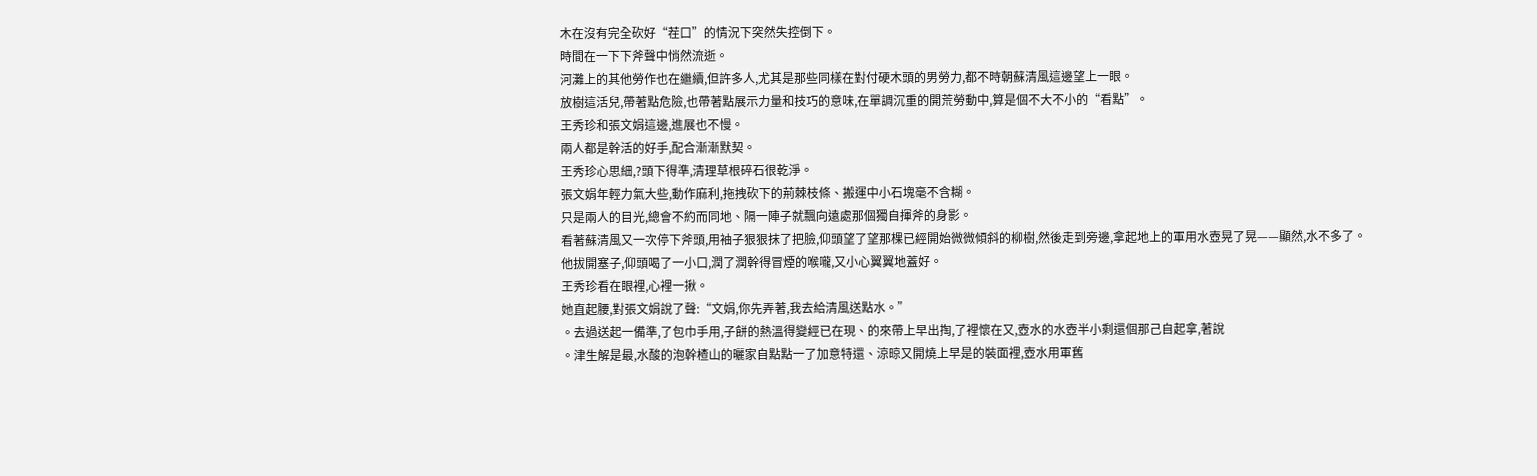木在沒有完全砍好“茬口”的情況下突然失控倒下。
時間在一下下斧聲中悄然流逝。
河灘上的其他勞作也在繼續,但許多人,尤其是那些同樣在對付硬木頭的男勞力,都不時朝蘇清風這邊望上一眼。
放樹這活兒,帶著點危險,也帶著點展示力量和技巧的意味,在單調沉重的開荒勞動中,算是個不大不小的“看點”。
王秀珍和張文娟這邊,進展也不慢。
兩人都是幹活的好手,配合漸漸默契。
王秀珍心思細,?頭下得準,清理草根碎石很乾淨。
張文娟年輕力氣大些,動作麻利,拖拽砍下的荊棘枝條、搬運中小石塊毫不含糊。
只是兩人的目光,總會不約而同地、隔一陣子就飄向遠處那個獨自揮斧的身影。
看著蘇清風又一次停下斧頭,用袖子狠狠抹了把臉,仰頭望了望那棵已經開始微微傾斜的柳樹,然後走到旁邊,拿起地上的軍用水壺晃了晃——顯然,水不多了。
他拔開塞子,仰頭喝了一小口,潤了潤幹得冒煙的喉嚨,又小心翼翼地蓋好。
王秀珍看在眼裡,心裡一揪。
她直起腰,對張文娟說了聲:“文娟,你先弄著,我去給清風送點水。”
。去過送起一備準,了包巾手用,子餅的熱溫得變經已在現、的來帶上早出掏,了裡懷在又,壺水的水壺半小剩還個那己自起拿,著說
。津生解是最,水酸的泡幹楂山的曬家自點點一了加意特還、涼晾又開燒上早是的裝面裡,壺水用軍舊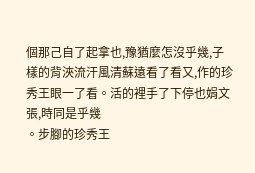個那己自了起拿也,豫猶麼怎沒乎幾,子樣的背浹流汗風清蘇遠看了看又,作的珍秀王眼一了看。活的裡手了下停也娟文張,時同是乎幾
。步腳的珍秀王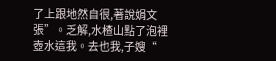了上跟地然自很,著說娟文張”。乏解,水楂山點了泡裡壺水這我。去也我,子嫂“